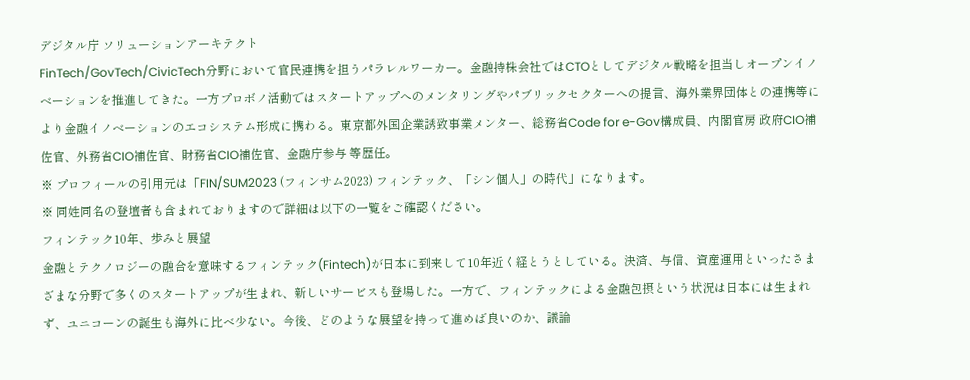デジタル庁 ソリューションアーキテクト
FinTech/GovTech/CivicTech分野において官民連携を担うパラレルワーカー。金融持株会社ではCTOとしてデジタル戦略を担当しオープンイノベーションを推進してきた。一方プロボノ活動ではスタートアップへのメンタリングやパブリックセクターへの提言、海外業界団体との連携等により金融イノベーションのエコシステム形成に携わる。東京都外国企業誘致事業メンター、総務省Code for e-Gov構成員、内閣官房 政府CIO補佐官、外務省CIO補佐官、財務省CIO補佐官、金融庁参与 等歴任。
※ プロフィールの引用元は「FIN/SUM2023 (フィンサム2023) フィンテック、「シン個人」の時代」になります。
※ 同姓同名の登壇者も含まれておりますので詳細は以下の一覧をご確認ください。
フィンテック10年、歩みと展望
金融とテクノロジーの融合を意味するフィンテック(Fintech)が日本に到来して10年近く経とうとしている。決済、与信、資産運用といったさまざまな分野で多くのスタートアップが生まれ、新しいサービスも登場した。一方で、フィンテックによる金融包摂という状況は日本には生まれず、ユニコーンの誕生も海外に比べ少ない。今後、どのような展望を持って進めば良いのか、議論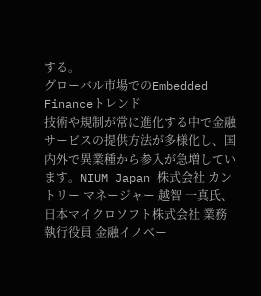する。
グローバル市場でのEmbedded Financeトレンド
技術や規制が常に進化する中で金融サービスの提供方法が多様化し、国内外で異業種から参入が急増しています。NIUM Japan 株式会社 カントリー マネージャー 越智 一真氏、日本マイクロソフト株式会社 業務執行役員 金融イノベー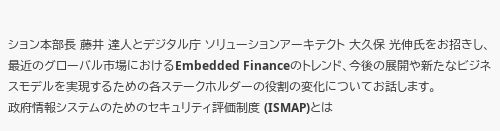ション本部長 藤井 達人とデジタル庁 ソリューションアーキテクト 大久保 光伸氏をお招きし、最近のグローバル市場におけるEmbedded Financeのトレンド、今後の展開や新たなビジネスモデルを実現するための各ステークホルダーの役割の変化についてお話します。
政府情報システムのためのセキュリティ評価制度 (ISMAP)とは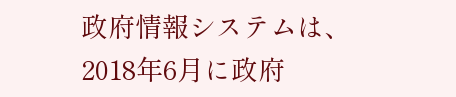政府情報システムは、2018年6月に政府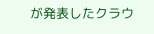が発表したクラウ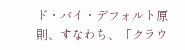ド・バイ・デフォルト原則、すなわち、「クラウ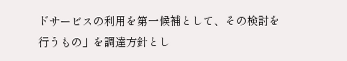ドサービスの利用を第一候補として、その検討を行うもの」を調達方針とし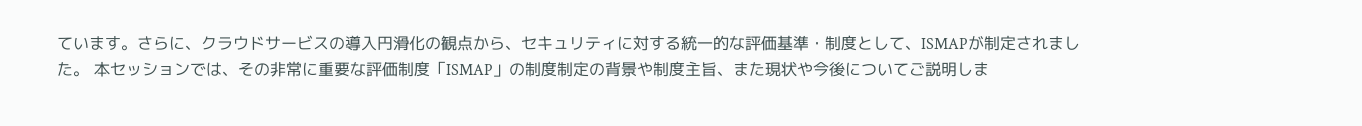ています。さらに、クラウドサービスの導入円滑化の観点から、セキュリティに対する統一的な評価基準・制度として、ISMAPが制定されました。 本セッションでは、その非常に重要な評価制度「ISMAP」の制度制定の背景や制度主旨、また現状や今後についてご説明しま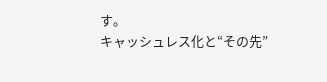す。
キャッシュレス化と“その先”